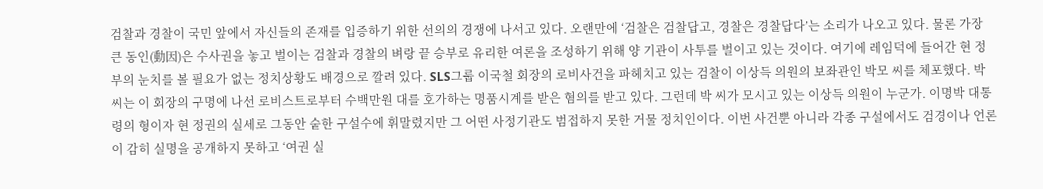검찰과 경찰이 국민 앞에서 자신들의 존재를 입증하기 위한 선의의 경쟁에 나서고 있다. 오랜만에 ‘검찰은 검찰답고, 경찰은 경찰답다’는 소리가 나오고 있다. 물론 가장 큰 동인(動因)은 수사권을 놓고 벌이는 검찰과 경찰의 벼랑 끝 승부로 유리한 여론을 조성하기 위해 양 기관이 사투를 벌이고 있는 것이다. 여기에 레임덕에 들어간 현 정부의 눈치를 볼 필요가 없는 정치상황도 배경으로 깔려 있다. SLS그룹 이국철 회장의 로비사건을 파헤치고 있는 검찰이 이상득 의원의 보좌관인 박모 씨를 체포했다. 박 씨는 이 회장의 구명에 나선 로비스트로부터 수백만원 대를 호가하는 명품시계를 받은 혐의를 받고 있다. 그런데 박 씨가 모시고 있는 이상득 의원이 누군가. 이명박 대통령의 형이자 현 정권의 실세로 그동안 숱한 구설수에 휘말렸지만 그 어떤 사정기관도 범접하지 못한 거물 정치인이다. 이번 사건뿐 아니라 각종 구설에서도 검경이나 언론이 감히 실명을 공개하지 못하고 ‘여권 실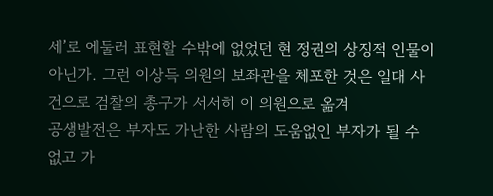세’로 에둘러 표현할 수밖에 없었던 현 정권의 상징적 인물이 아닌가. 그런 이상득 의원의 보좌관을 체포한 것은 일대 사건으로 검찰의 총구가 서서히 이 의원으로 옮겨
공생발전은 부자도 가난한 사람의 도움없인 부자가 될 수 없고 가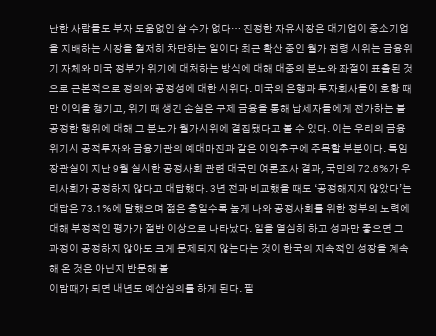난한 사람들도 부자 도움없인 살 수가 없다… 진정한 자유시장은 대기업이 중소기업을 지배하는 시장을 철저히 차단하는 일이다 최근 확산 중인 월가 점령 시위는 금융위기 자체와 미국 정부가 위기에 대처하는 방식에 대해 대중의 분노와 좌절이 표출된 것으로 근본적으로 정의와 공정성에 대한 시위다. 미국의 은행과 투자회사들이 호황 때만 이익을 챙기고, 위기 때 생긴 손실은 구제 금융을 통해 납세자들에게 전가하는 불공정한 행위에 대해 그 분노가 월가시위에 결집됐다고 볼 수 있다. 이는 우리의 금융위기시 공적투자와 금융기관의 예대마진과 같은 이익추구에 주목할 부분이다. 특임장관실이 지난 9월 실시한 공정사회 관련 대국민 여론조사 결과, 국민의 72.6%가 우리사회가 공정하지 않다고 대답했다. 3년 전과 비교했을 때도 ‘공정해지지 않았다’는 대답은 73.1%에 달했으며 젊은 층일수록 높게 나와 공정사회를 위한 정부의 노력에 대해 부정적인 평가가 절반 이상으로 나타났다. 일을 열심히 하고 성과만 좋으면 그 과정이 공정하지 않아도 크게 문제되지 않는다는 것이 한국의 지속적인 성장을 계속해 온 것은 아닌지 반문해 볼
이맘때가 되면 내년도 예산심의를 하게 된다. 필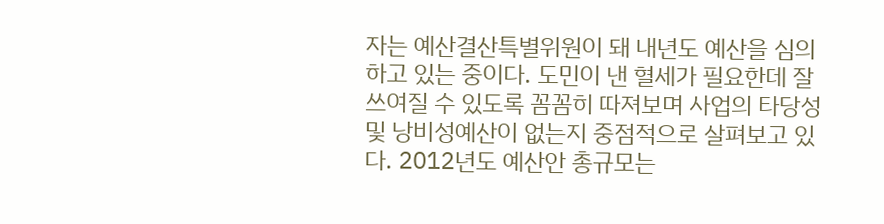자는 예산결산특별위원이 돼 내년도 예산을 심의하고 있는 중이다. 도민이 낸 혈세가 필요한데 잘 쓰여질 수 있도록 꼼꼼히 따져보며 사업의 타당성 및 낭비성예산이 없는지 중점적으로 살펴보고 있다. 2012년도 예산안 총규모는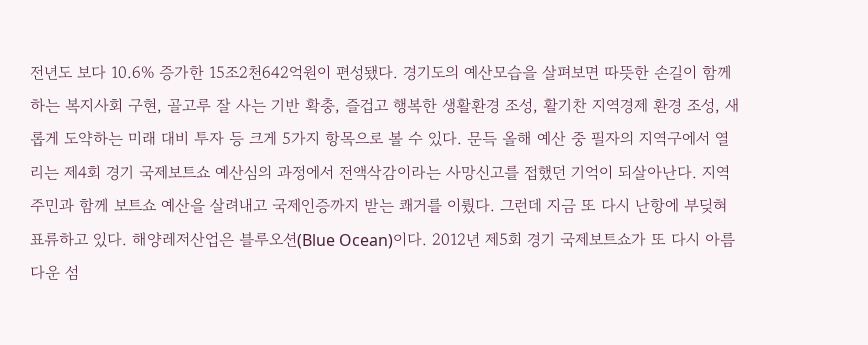전년도 보다 10.6% 증가한 15조2천642억원이 편성됐다. 경기도의 예산모습을 살펴보면 따뜻한 손길이 함께하는 복지사회 구현, 골고루 잘 사는 기반 확충, 즐겁고 행복한 생활환경 조성, 활기찬 지역경제 환경 조성, 새롭게 도약하는 미래 대비 투자 등 크게 5가지 항목으로 볼 수 있다. 문득 올해 예산 중 필자의 지역구에서 열리는 제4회 경기 국제보트쇼 예산심의 과정에서 전액삭감이라는 사망신고를 접했던 기억이 되살아난다. 지역주민과 함께 보트쇼 예산을 살려내고 국제인증까지 받는 쾌거를 이뤘다. 그런데 지금 또 다시 난항에 부딪혀 표류하고 있다. 해양레저산업은 블루오션(Blue Ocean)이다. 2012년 제5회 경기 국제보트쇼가 또 다시 아름다운 섬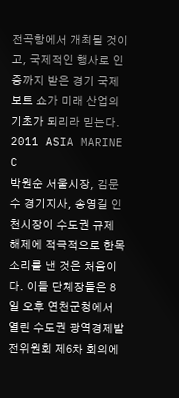전곡항에서 개최될 것이고, 국제적인 행사로 인증까지 받은 경기 국제보트 쇼가 미래 산업의 기초가 되리라 믿는다. 2011 ASIA MARINE C
박원순 서울시장, 김문수 경기지사, 송영길 인천시장이 수도권 규제 해제에 적극적으로 한목소리를 낸 것은 처음이다. 이들 단체장들은 8일 오후 연천군청에서 열린 수도권 광역경제발전위원회 제6차 회의에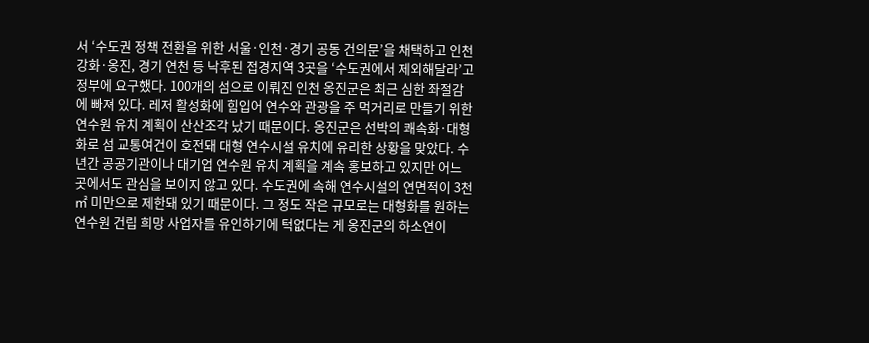서 ‘수도권 정책 전환을 위한 서울·인천·경기 공동 건의문’을 채택하고 인천 강화·옹진, 경기 연천 등 낙후된 접경지역 3곳을 ‘수도권에서 제외해달라’고 정부에 요구했다. 100개의 섬으로 이뤄진 인천 옹진군은 최근 심한 좌절감에 빠져 있다. 레저 활성화에 힘입어 연수와 관광을 주 먹거리로 만들기 위한 연수원 유치 계획이 산산조각 났기 때문이다. 옹진군은 선박의 쾌속화·대형화로 섬 교통여건이 호전돼 대형 연수시설 유치에 유리한 상황을 맞았다. 수년간 공공기관이나 대기업 연수원 유치 계획을 계속 홍보하고 있지만 어느 곳에서도 관심을 보이지 않고 있다. 수도권에 속해 연수시설의 연면적이 3천㎡ 미만으로 제한돼 있기 때문이다. 그 정도 작은 규모로는 대형화를 원하는 연수원 건립 희망 사업자를 유인하기에 턱없다는 게 옹진군의 하소연이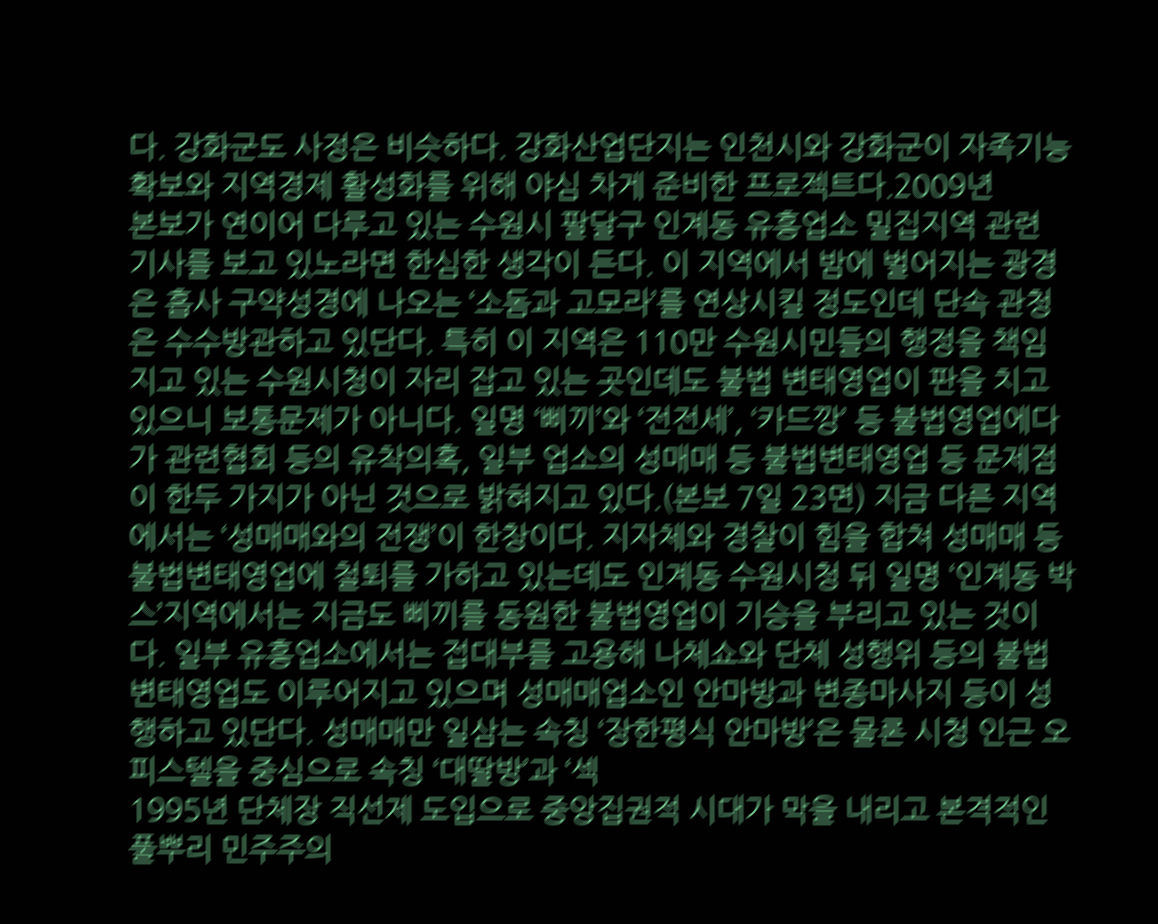다. 강화군도 사정은 비슷하다. 강화산업단지는 인천시와 강화군이 자족기능 확보와 지역경제 활성화를 위해 야심 차게 준비한 프로젝트다.2009년
본보가 연이어 다루고 있는 수원시 팔달구 인계동 유흥업소 밀집지역 관련 기사를 보고 있노라면 한심한 생각이 든다. 이 지역에서 밤에 벌어지는 광경은 흡사 구약성경에 나오는 ‘소돔과 고모라’를 연상시킬 정도인데 단속 관청은 수수방관하고 있단다. 특히 이 지역은 110만 수원시민들의 행정을 책임지고 있는 수원시청이 자리 잡고 있는 곳인데도 불법 변태영업이 판을 치고 있으니 보통문제가 아니다. 일명 ‘삐끼’와 ‘전전세’, ‘카드깡’ 등 불법영업에다가 관련협회 등의 유착의혹, 일부 업소의 성매매 등 불법변태영업 등 문제점이 한두 가지가 아닌 것으로 밝혀지고 있다.(본보 7일 23면) 지금 다른 지역에서는 ‘성매매와의 전쟁’이 한창이다. 지자체와 경찰이 힘을 합쳐 성매매 등 불법변태영업에 철퇴를 가하고 있는데도 인계동 수원시청 뒤 일명 ‘인계동 박스’지역에서는 지금도 삐끼를 동원한 불법영업이 기승을 부리고 있는 것이다. 일부 유흥업소에서는 접대부를 고용해 나체쇼와 단체 성행위 등의 불법변태영업도 이루어지고 있으며 성매매업소인 안마방과 변종마사지 등이 성행하고 있단다. 성매매만 일삼는 속칭 ‘장한평식 안마방’은 물론 시청 인근 오피스텔을 중심으로 속칭 ‘대딸방’과 ‘섹
1995년 단체장 직선제 도입으로 중앙집권적 시대가 막을 내리고 본격적인 풀뿌리 민주주의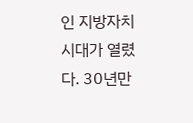인 지방자치시대가 열렸다. 30년만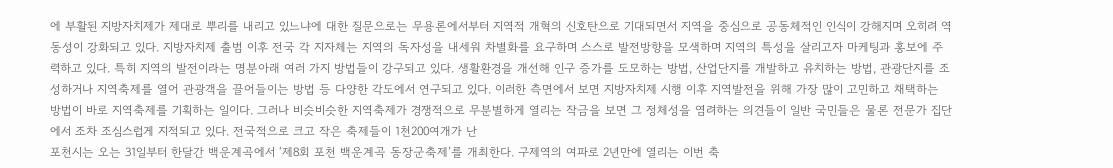에 부활된 지방자치제가 제대로 뿌리를 내리고 있느냐에 대한 질문으로는 무용론에서부터 지역적 개혁의 신호탄으로 기대되면서 지역을 중심으로 공동체적인 인식이 강해지며 오히려 역동성이 강화되고 있다. 지방자치제 출범 이후 전국 각 지자체는 지역의 독자성을 내세워 차별화를 요구하며 스스로 발전방향을 모색하며 지역의 특성을 살리고자 마케팅과 홍보에 주력하고 있다. 특히 지역의 발전이라는 명분아래 여러 가지 방법들이 강구되고 있다. 생활환경을 개선해 인구 증가를 도모하는 방법, 산업단지를 개발하고 유치하는 방법, 관광단지를 조성하거나 지역축제를 열어 관광객을 끌어들이는 방법 등 다양한 각도에서 연구되고 있다. 이러한 측면에서 보면 지방자치제 시행 이후 지역발전을 위해 가장 많이 고민하고 채택하는 방법이 바로 지역축제를 기획하는 일이다. 그러나 비슷비슷한 지역축제가 경쟁적으로 무분별하게 열리는 작금을 보면 그 정체성을 염려하는 의견들이 일반 국민들은 물론 전문가 집단에서 조차 조심스럽게 지적되고 있다. 전국적으로 크고 작은 축제들이 1천200여개가 난
포천시는 오는 31일부터 한달간 백운계곡에서 ‘제8회 포천 백운계곡 동장군축제’를 개최한다. 구제역의 여파로 2년만에 열리는 이번 축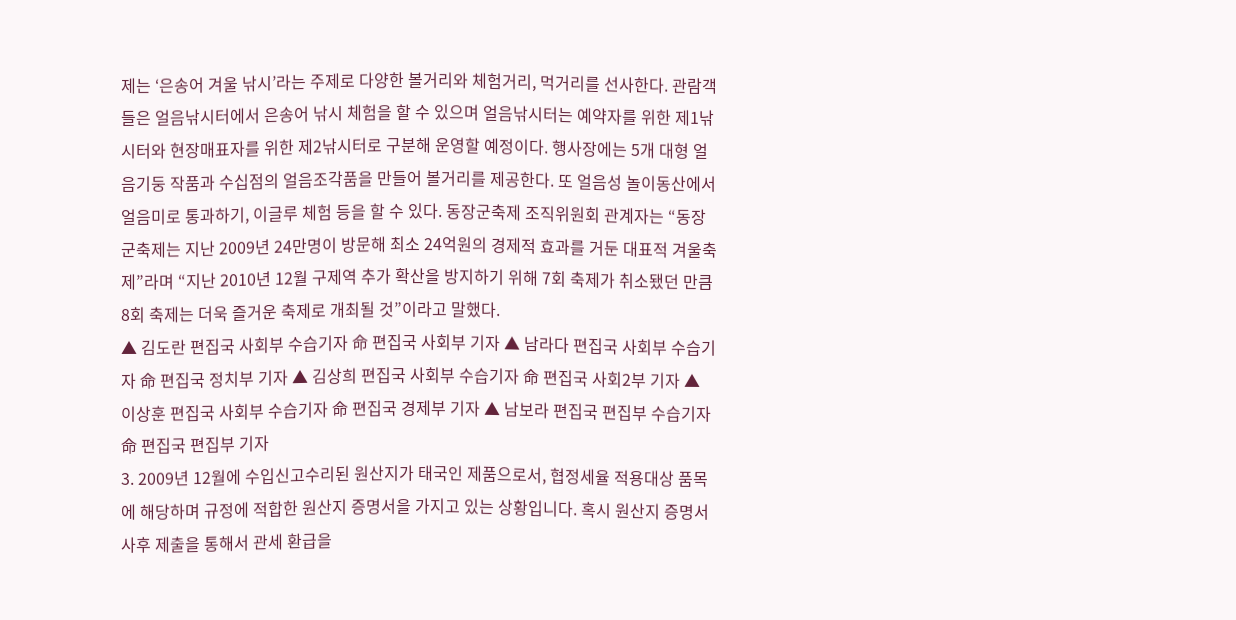제는 ‘은송어 겨울 낚시’라는 주제로 다양한 볼거리와 체험거리, 먹거리를 선사한다. 관람객들은 얼음낚시터에서 은송어 낚시 체험을 할 수 있으며 얼음낚시터는 예약자를 위한 제1낚시터와 현장매표자를 위한 제2낚시터로 구분해 운영할 예정이다. 행사장에는 5개 대형 얼음기둥 작품과 수십점의 얼음조각품을 만들어 볼거리를 제공한다. 또 얼음성 놀이동산에서 얼음미로 통과하기, 이글루 체험 등을 할 수 있다. 동장군축제 조직위원회 관계자는 “동장군축제는 지난 2009년 24만명이 방문해 최소 24억원의 경제적 효과를 거둔 대표적 겨울축제”라며 “지난 2010년 12월 구제역 추가 확산을 방지하기 위해 7회 축제가 취소됐던 만큼 8회 축제는 더욱 즐거운 축제로 개최될 것”이라고 말했다.
▲ 김도란 편집국 사회부 수습기자 命 편집국 사회부 기자 ▲ 남라다 편집국 사회부 수습기자 命 편집국 정치부 기자 ▲ 김상희 편집국 사회부 수습기자 命 편집국 사회2부 기자 ▲ 이상훈 편집국 사회부 수습기자 命 편집국 경제부 기자 ▲ 남보라 편집국 편집부 수습기자 命 편집국 편집부 기자
3. 2009년 12월에 수입신고수리된 원산지가 태국인 제품으로서, 협정세율 적용대상 품목에 해당하며 규정에 적합한 원산지 증명서을 가지고 있는 상황입니다. 혹시 원산지 증명서 사후 제출을 통해서 관세 환급을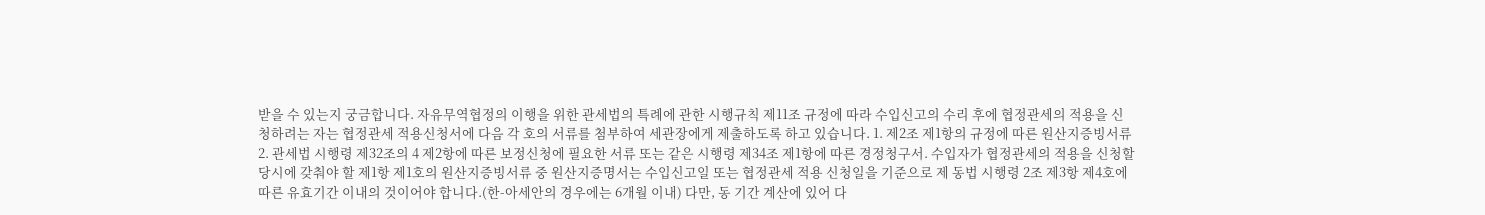받을 수 있는지 궁금합니다. 자유무역협정의 이행을 위한 관세법의 특례에 관한 시행규칙 제11조 규정에 따라 수입신고의 수리 후에 협정관세의 적용을 신청하려는 자는 협정관세 적용신청서에 다음 각 호의 서류를 첨부하여 세관장에게 제출하도록 하고 있습니다. 1. 제2조 제1항의 규정에 따른 원산지증빙서류 2. 관세법 시행령 제32조의 4 제2항에 따른 보정신청에 필요한 서류 또는 같은 시행령 제34조 제1항에 따른 경정청구서. 수입자가 협정관세의 적용을 신청할 당시에 갖춰야 할 제1항 제1호의 원산지증빙서류 중 원산지증명서는 수입신고일 또는 협정관세 적용 신청일을 기준으로 제 동법 시행령 2조 제3항 제4호에 따른 유효기간 이내의 것이어야 합니다.(한-아세안의 경우에는 6개월 이내) 다만, 동 기간 계산에 있어 다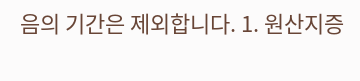음의 기간은 제외합니다. 1. 원산지증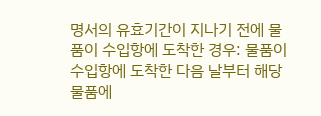명서의 유효기간이 지나기 전에 물품이 수입항에 도착한 경우: 물품이 수입항에 도착한 다음 날부터 해당 물품에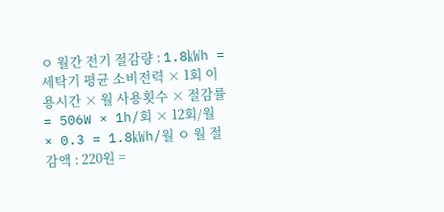ㅇ 월간 전기 절감량 : 1.8㎾h = 세탁기 평균 소비전력 × 1회 이용시간 × 월 사용횟수 × 절감률 = 506W × 1h/회 × 12회/월 × 0.3 = 1.8㎾h/월 ㅇ 월 절감액 : 220원 =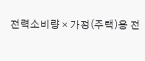전력소비량 × 가정(주택)용 전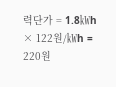력단가 = 1.8㎾h × 122원/㎾h = 220원